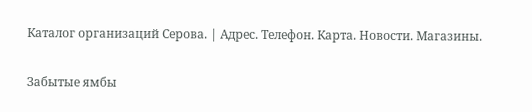Каталог организаций Серова. | Адрес. Телефон. Карта. Новости. Магазины.

Забытые ямбы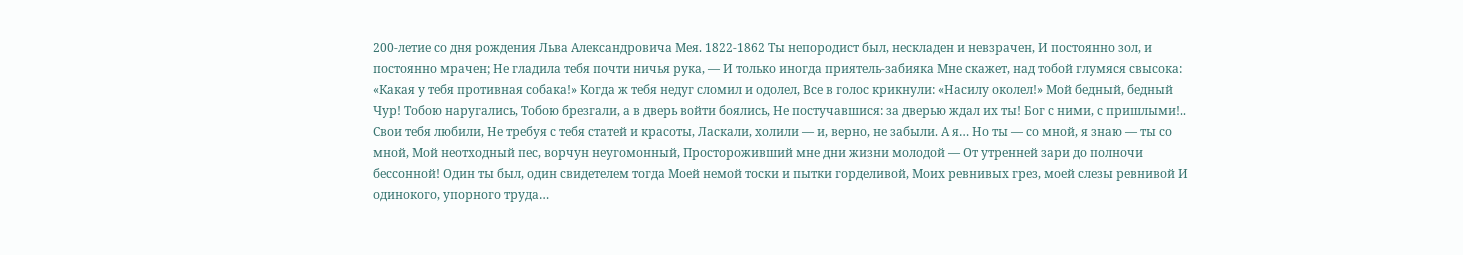200-летие со дня рождения Льва Александровича Мея. 1822-1862 Ты непородист был, нескладен и невзрачен, И постоянно зол, и постоянно мрачен; Не гладила тебя почти ничья рука, — И только иногда приятель-забияка Мне скажет, над тобой глумяся свысока: «Какая у тебя противная собака!» Когда ж тебя недуг сломил и одолел, Все в голос крикнули: «Насилу околел!» Мой бедный, бедный Чур! Тобою наругались, Тобою брезгали, а в дверь войти боялись, Не постучавшися: за дверью ждал их ты! Бог с ними, с пришлыми!.. Свои тебя любили, Не требуя с тебя статей и красоты, Ласкали, холили — и, верно, не забыли. А я… Но ты — со мной, я знаю — ты со мной, Мой неотходный пес, ворчун неугомонный, Простороживший мне дни жизни молодой — От утренней зари до полночи бессонной! Один ты был, один свидетелем тогда Моей немой тоски и пытки горделивой, Моих ревнивых грез, моей слезы ревнивой И одинокого, упорного труда…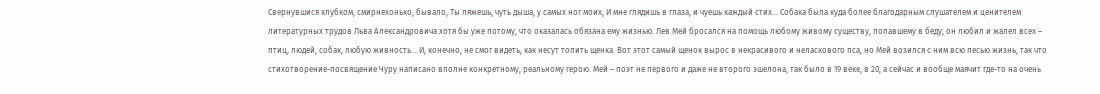Свернувшися клубком, смирнехонько, бывало, Ты ляжешь, чуть дыша, у самых ног моих, И мне глядишь в глаза, и чуешь каждый стих… Собака была куда более благодарным слушателем и ценителем литературных трудов Льва Александровича хотя бы уже потому, что оказалась обязана ему жизнью. Лев Мей бросался на помощь любому живому существу, попавшему в беду, он любил и жалел всех – птиц, людей, собак, любую живность… И, конечно, не смог видеть, как несут топить щенка. Вот этот самый щенок вырос в некрасивого и неласкового пса, но Мей возился с ним всю песью жизнь, так что стихотворение-посвящение Чуру написано вполне конкретному, реальному герою. Мей – поэт не первого и даже не второго эшелона, так было в 19 веке, в 20, а сейчас и вообще маячит где-то на очень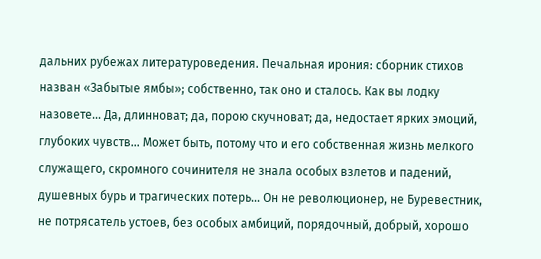дальних рубежах литературоведения. Печальная ирония: сборник стихов назван «Забытые ямбы»; собственно, так оно и сталось. Как вы лодку назовете… Да, длинноват; да, порою скучноват; да, недостает ярких эмоций, глубоких чувств… Может быть, потому что и его собственная жизнь мелкого служащего, скромного сочинителя не знала особых взлетов и падений, душевных бурь и трагических потерь… Он не революционер, не Буревестник, не потрясатель устоев, без особых амбиций, порядочный, добрый, хорошо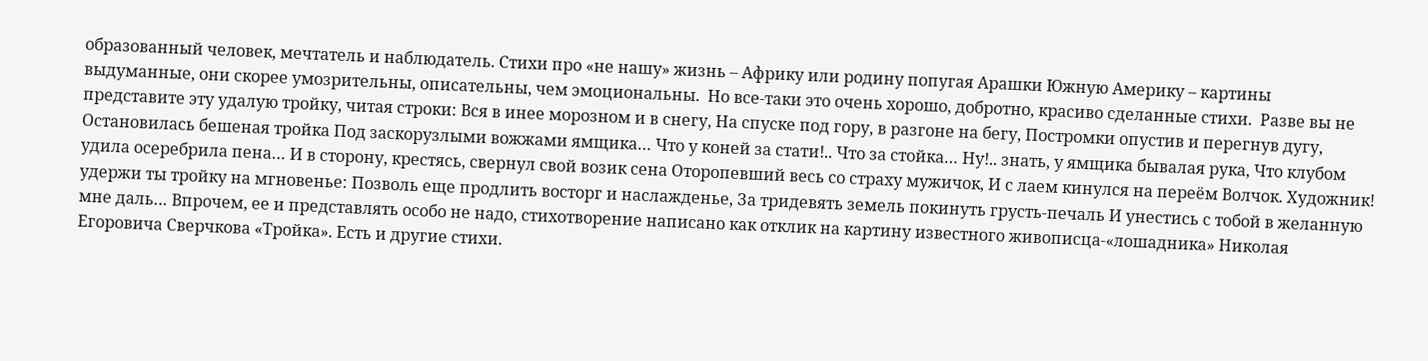образованный человек, мечтатель и наблюдатель. Стихи про «не нашу» жизнь – Африку или родину попугая Арашки Южную Америку – картины выдуманные, они скорее умозрительны, описательны, чем эмоциональны.  Но все-таки это очень хорошо, добротно, красиво сделанные стихи.  Разве вы не представите эту удалую тройку, читая строки: Вся в инее морозном и в снегу, На спуске под гору, в разгоне на бегу, Постромки опустив и перегнув дугу, Остановилась бешеная тройка Под заскорузлыми вожжами ямщика… Что у коней за стати!.. Что за стойка… Ну!.. знать, у ямщика бывалая рука, Что клубом удила осеребрила пена… И в сторону, крестясь, свернул свой возик сена Оторопевший весь со страху мужичок, И с лаем кинулся на переём Волчок. Художник! удержи ты тройку на мгновенье: Позволь еще продлить восторг и наслажденье, За тридевять земель покинуть грусть-печаль И унестись с тобой в желанную мне даль… Впрочем, ее и представлять особо не надо, стихотворение написано как отклик на картину известного живописца-«лошадника» Николая Егоровича Сверчкова «Тройка». Есть и другие стихи.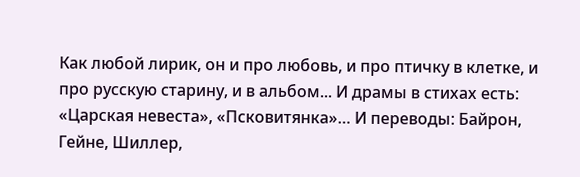Как любой лирик, он и про любовь, и про птичку в клетке, и про русскую старину, и в альбом... И драмы в стихах есть: «Царская невеста», «Псковитянка»… И переводы: Байрон, Гейне, Шиллер,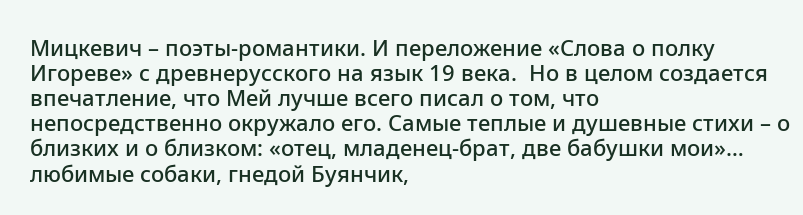Мицкевич – поэты-романтики. И переложение «Слова о полку Игореве» с древнерусского на язык 19 века.  Но в целом создается впечатление, что Мей лучше всего писал о том, что непосредственно окружало его. Самые теплые и душевные стихи – о близких и о близком: «отец, младенец-брат, две бабушки мои»… любимые собаки, гнедой Буянчик,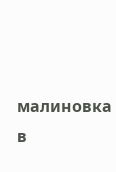малиновка в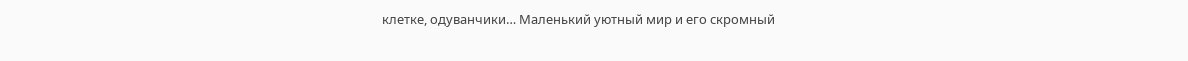клетке, одуванчики… Маленький уютный мир и его скромный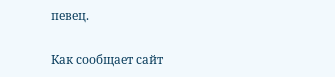певец.

Как сообщает сайт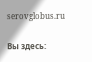serovglobus.ru

Вы здесь: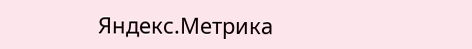Яндекс.Метрика